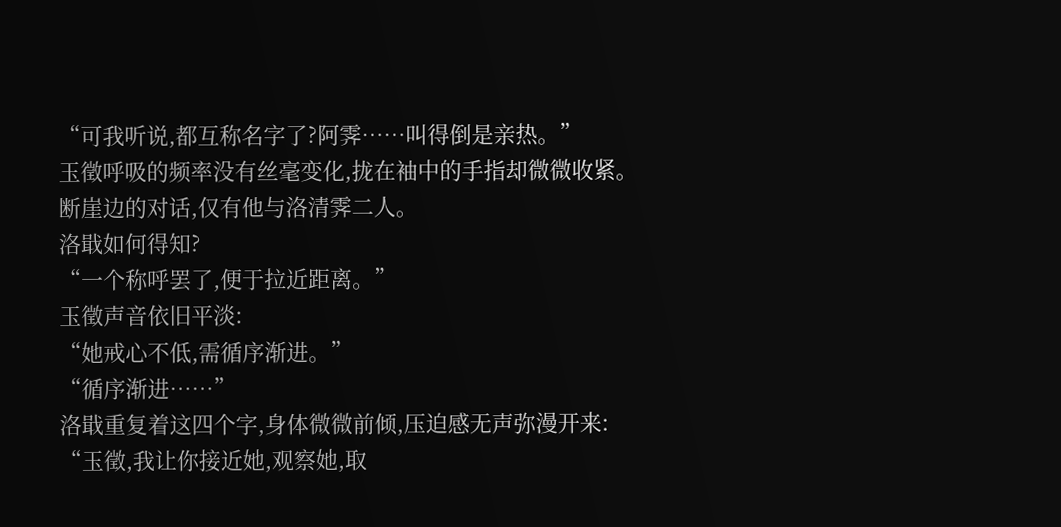“可我听说,都互称名字了?阿霁……叫得倒是亲热。”
玉徵呼吸的频率没有丝毫变化,拢在袖中的手指却微微收紧。
断崖边的对话,仅有他与洛清霁二人。
洛戢如何得知?
“一个称呼罢了,便于拉近距离。”
玉徵声音依旧平淡:
“她戒心不低,需循序渐进。”
“循序渐进……”
洛戢重复着这四个字,身体微微前倾,压迫感无声弥漫开来:
“玉徵,我让你接近她,观察她,取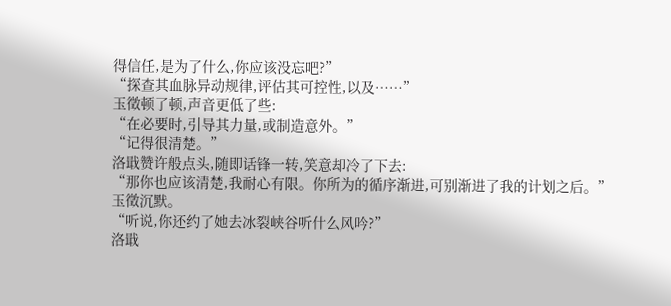得信任,是为了什么,你应该没忘吧?”
“探查其血脉异动规律,评估其可控性,以及……”
玉徵顿了顿,声音更低了些:
“在必要时,引导其力量,或制造意外。”
“记得很清楚。”
洛戢赞许般点头,随即话锋一转,笑意却冷了下去:
“那你也应该清楚,我耐心有限。你所为的循序渐进,可别渐进了我的计划之后。”
玉徵沉默。
“听说,你还约了她去冰裂峡谷听什么风吟?”
洛戢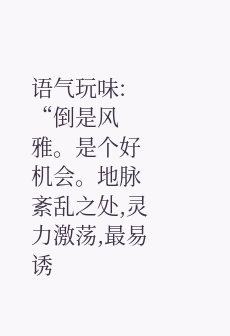语气玩味:
“倒是风雅。是个好机会。地脉紊乱之处,灵力激荡,最易诱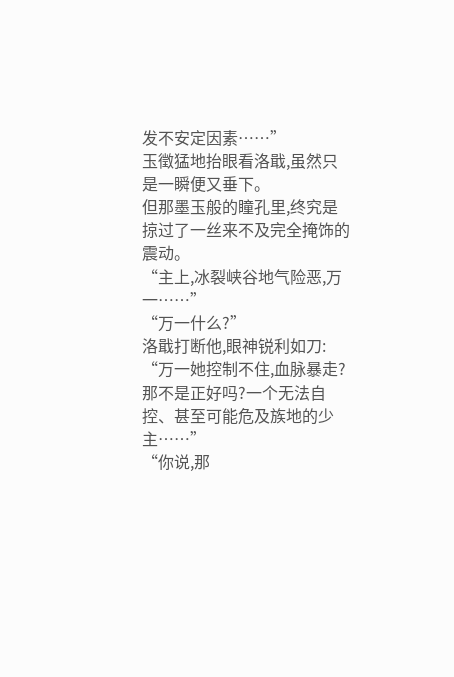发不安定因素……”
玉徵猛地抬眼看洛戢,虽然只是一瞬便又垂下。
但那墨玉般的瞳孔里,终究是掠过了一丝来不及完全掩饰的震动。
“主上,冰裂峡谷地气险恶,万一……”
“万一什么?”
洛戢打断他,眼神锐利如刀:
“万一她控制不住,血脉暴走?那不是正好吗?一个无法自控、甚至可能危及族地的少主……”
“你说,那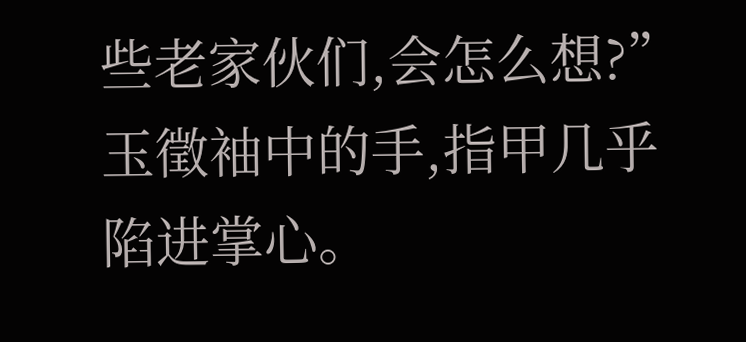些老家伙们,会怎么想?”
玉徵袖中的手,指甲几乎陷进掌心。